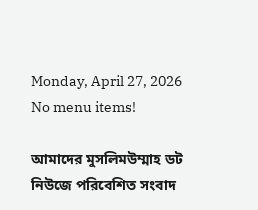Monday, April 27, 2026
No menu items!

আমাদের মুসলিমউম্মাহ ডট নিউজে পরিবেশিত সংবাদ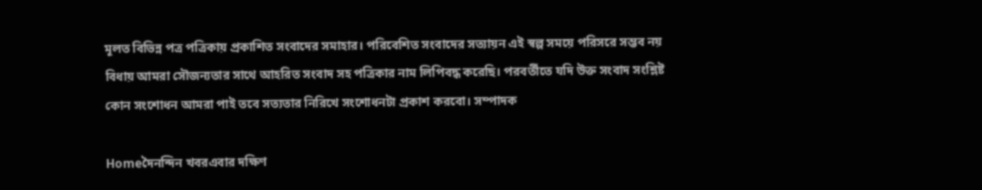মূলত বিভিন্ন পত্র পত্রিকায় প্রকাশিত সংবাদের সমাহার। পরিবেশিত সংবাদের সত্যায়ন এই স্বল্প সময়ে পরিসরে সম্ভব নয় বিধায় আমরা সৌজন্যতার সাথে আহরিত সংবাদ সহ পত্রিকার নাম লিপিবদ্ধ করেছি। পরবর্তীতে যদি উক্ত সংবাদ সংশ্লিষ্ট কোন সংশোধন আমরা পাই তবে সত্যতার নিরিখে সংশোধনটা প্রকাশ করবো। সম্পাদক

Homeদৈনন্দিন খবরএবার দক্ষিণ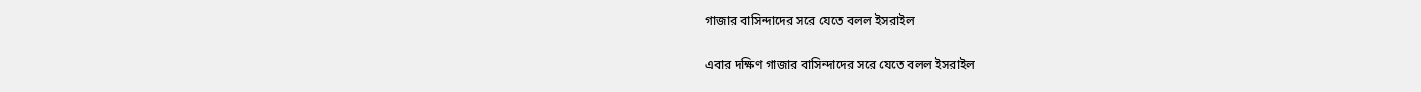গাজার বাসিন্দাদের সরে যেতে বলল ইসরাইল

এবার দক্ষিণ গাজার বাসিন্দাদের সরে যেতে বলল ইসরাইল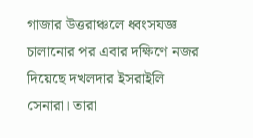গাজার উত্তরাঞ্চলে ধ্বংসযজ্ঞ চালানোর পর এবার দক্ষিণে নজর দিয়েছে দখলদার ইসরাইলি সেনারা। তারা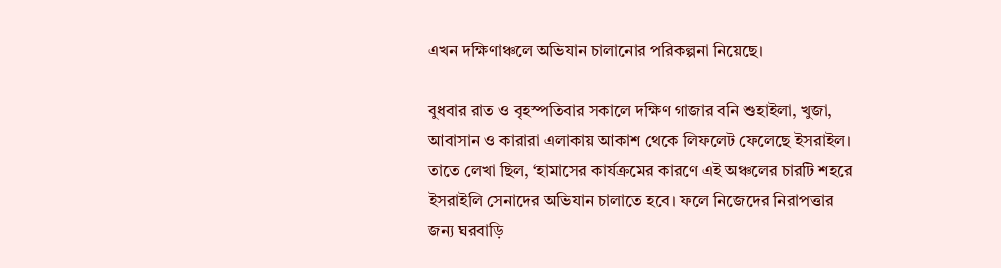এখন দক্ষিণাঞ্চলে অভিযান চালানোর পরিকল্পনা নিয়েছে।

বুধবার রাত ও বৃহস্পতিবার সকালে দক্ষিণ গাজার বনি শুহাইলা, খুজা, আবাসান ও কারারা এলাকায় আকাশ থেকে লিফলেট ফেলেছে ইসরাইল। তাতে লেখা ছিল, ‘হামাসের কার্যক্রমের কারণে এই অঞ্চলের চারটি শহরে ইসরাইলি সেনাদের অভিযান চালাতে হবে। ফলে নিজেদের নিরাপত্তার জন্য ঘরবাড়ি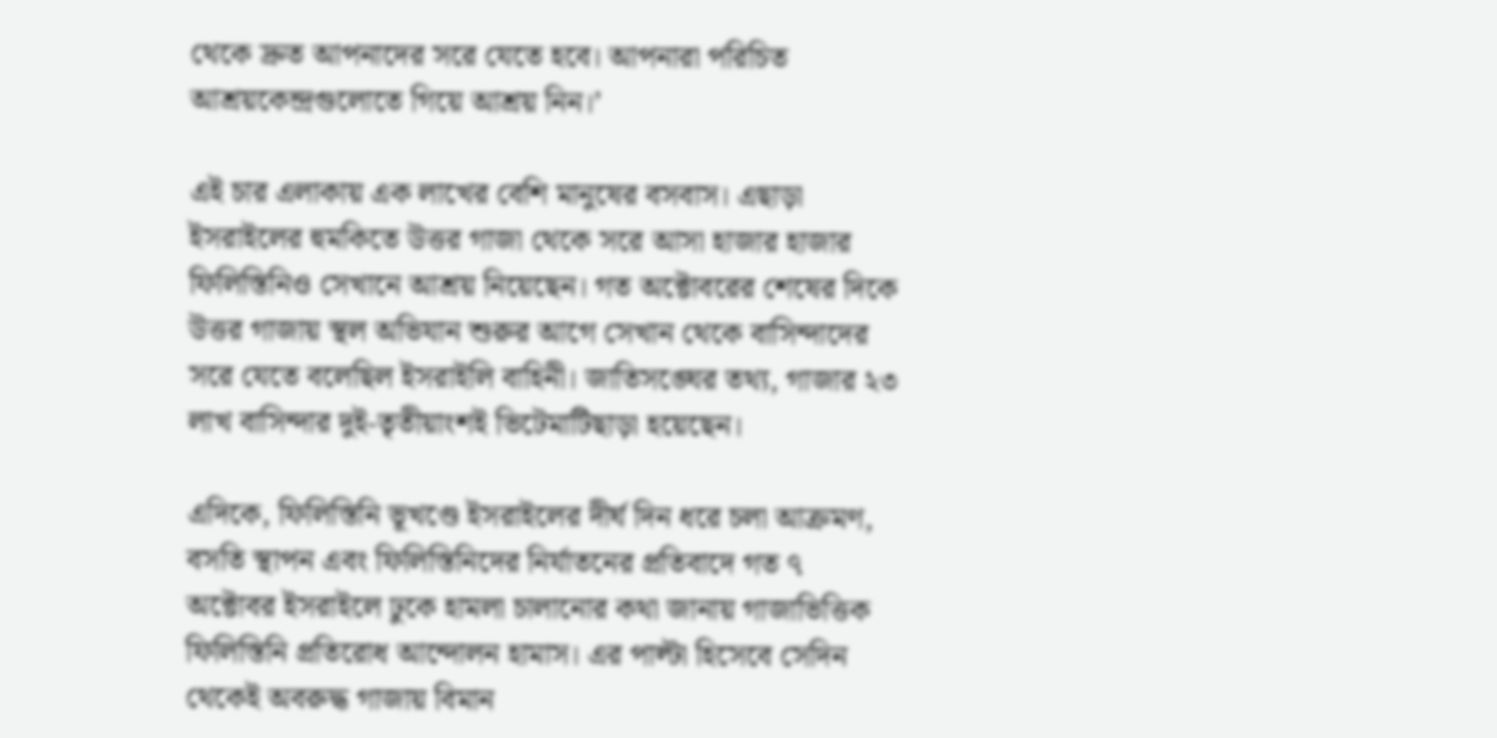থেকে দ্রুত আপনাদের সরে যেতে হবে। আপনারা পরিচিত আশ্রয়কেন্দ্রগুলোতে গিয়ে আশ্রয় নিন।’

এই চার এলাকায় এক লাখের বেশি মানুষের বসবাস। এছাড়া ইসরাইলের হুমকিতে উত্তর গাজা থেকে সরে আসা হাজার হাজার ফিলিস্তিনিও সেখানে আশ্রয় নিয়েছেন। গত অক্টোবরের শেষের দিকে উত্তর গাজায় স্থল অভিযান শুরুর আগে সেখান থেকে বাসিন্দাদের সরে যেতে বলেছিল ইসরাইলি বাহিনী। জাতিসঙ্ঘের তথ্য, গাজার ২৩ লাখ বাসিন্দার দুই-তৃতীয়াংশই ভিটেমাটিছাড়া হয়েছেন।

এদিকে, ফিলিস্তিনি ভূখণ্ডে ইসরাইলের দীর্ঘ দিন ধরে চলা আক্রমণ, বসতি স্থাপন এবং ফিলিস্তিনিদের নির্যাতনের প্রতিবাদে গত ৭ অক্টোবর ইসরাইলে ঢুকে হামলা চালানোর কথা জানায় গাজাভিত্তিক ফিলিস্তিনি প্রতিরোধ আন্দোলন হামাস। এর পাল্টা হিসেবে সেদিন থেকেই অবরুদ্ধ গাজায় বিমান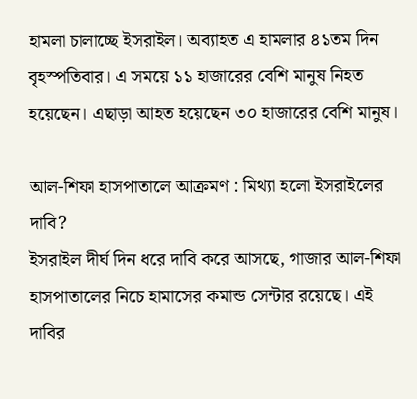হামলা চালাচ্ছে ইসরাইল। অব্যাহত এ হামলার ৪১তম দিন বৃহস্পতিবার। এ সময়ে ১১ হাজারের বেশি মানুষ নিহত হয়েছেন। এছাড়া আহত হয়েছেন ৩০ হাজারের বেশি মানুষ।

আল-শিফা হাসপাতালে আক্রমণ : মিথ্যা হলো ইসরাইলের দাবি?
ইসরাইল দীর্ঘ দিন ধরে দাবি করে আসছে, গাজার আল-শিফা হাসপাতালের নিচে হামাসের কমান্ড সেন্টার রয়েছে। এই দাবির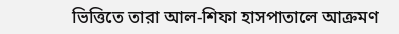ভিত্তিতে তারা আল-শিফা হাসপাতালে আক্রমণ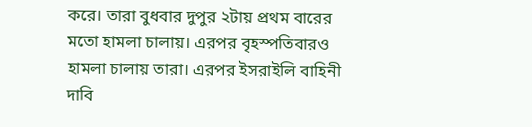করে। তারা বুধবার দুপুর ২টায় প্রথম বারের মতো হামলা চালায়। এরপর বৃহস্পতিবারও হামলা চালায় তারা। এরপর ইসরাইলি বাহিনী দাবি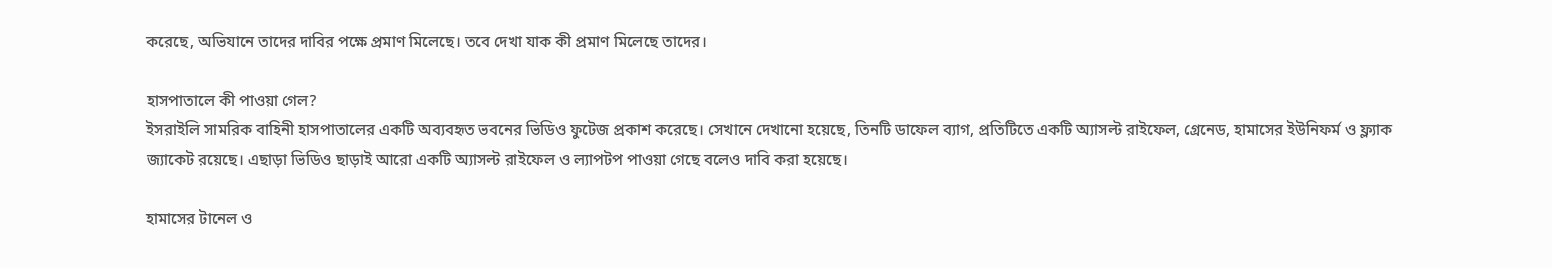করেছে, অভিযানে তাদের দাবির পক্ষে প্রমাণ মিলেছে। তবে দেখা যাক কী প্রমাণ মিলেছে তাদের।

হাসপাতালে কী পাওয়া গেল?
ইসরাইলি সামরিক বাহিনী হাসপাতালের একটি অব্যবহৃত ভবনের ভিডিও ফুটেজ প্রকাশ করেছে। সেখানে দেখানো হয়েছে, তিনটি ডাফেল ব্যাগ, প্রতিটিতে একটি অ্যাসল্ট রাইফেল, গ্রেনেড, হামাসের ইউনিফর্ম ও ফ্ল্যাক জ্যাকেট রয়েছে। এছাড়া ভিডিও ছাড়াই আরো একটি অ্যাসল্ট রাইফেল ও ল্যাপটপ পাওয়া গেছে বলেও দাবি করা হয়েছে।

হামাসের টানেল ও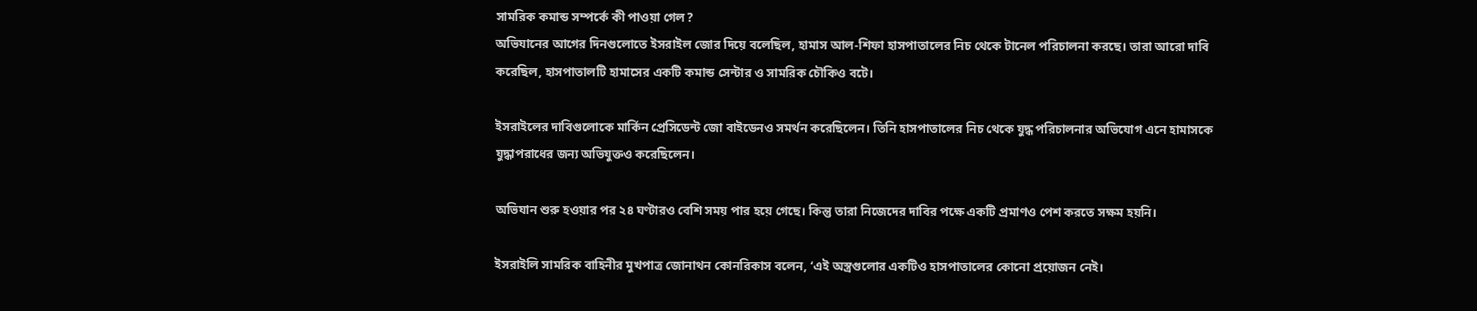সামরিক কমান্ড সম্পর্কে কী পাওয়া গেল?
অভিযানের আগের দিনগুলোতে ইসরাইল জোর দিয়ে বলেছিল, হামাস আল-শিফা হাসপাতালের নিচ থেকে টানেল পরিচালনা করছে। তারা আরো দাবি করেছিল, হাসপাতালটি হামাসের একটি কমান্ড সেন্টার ও সামরিক চৌকিও বটে।

ইসরাইলের দাবিগুলোকে মার্কিন প্রেসিডেন্ট জো বাইডেনও সমর্থন করেছিলেন। তিনি হাসপাতালের নিচ থেকে যুদ্ধ পরিচালনার অভিযোগ এনে হামাসকে যুদ্ধাপরাধের জন্য অভিযুক্তও করেছিলেন।

অভিযান শুরু হওয়ার পর ২৪ ঘণ্টারও বেশি সময় পার হয়ে গেছে। কিন্তু তারা নিজেদের দাবির পক্ষে একটি প্রমাণও পেশ করতে সক্ষম হয়নি।

ইসরাইলি সামরিক বাহিনীর মুখপাত্র জোনাথন কোনরিকাস বলেন, ‘এই অস্ত্রগুলোর একটিও হাসপাতালের কোনো প্রয়োজন নেই।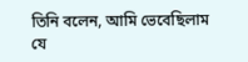তিনি বলেন, আমি ভেবেছিলাম যে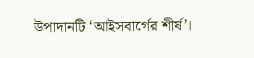উপাদানটি ‘আইসবার্গের শীর্ষ’।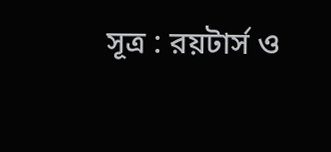সূত্র : রয়টার্স ও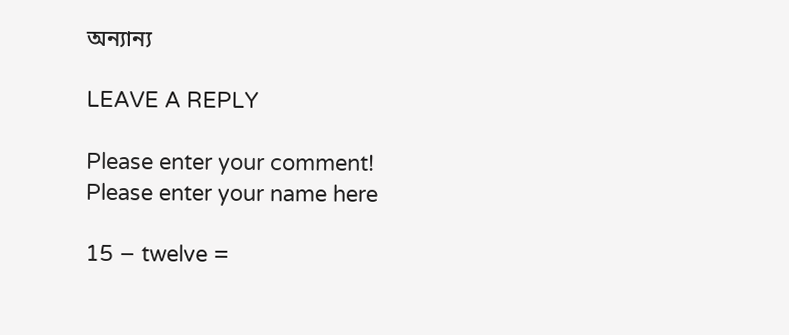অন্যান্য

LEAVE A REPLY

Please enter your comment!
Please enter your name here

15 − twelve =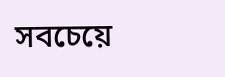সবচেয়ে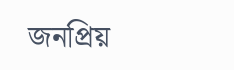জনপ্রিয়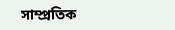সাম্প্রতিক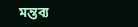মন্তব্য